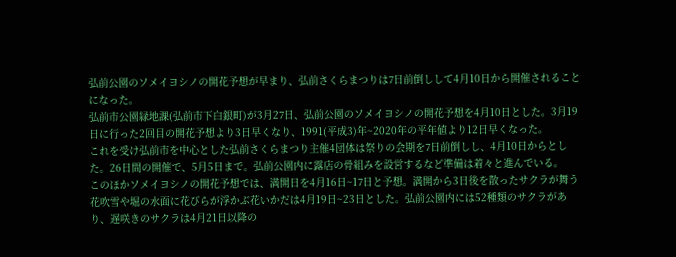弘前公園のソメイヨシノの開花予想が早まり、弘前さくらまつりは7日前倒しして4月10日から開催されることになった。
弘前市公園緑地課(弘前市下白銀町)が3月27日、弘前公園のソメイヨシノの開花予想を4月10日とした。3月19日に行った2回目の開花予想より3日早くなり、1991(平成3)年~2020年の平年値より12日早くなった。
これを受け弘前市を中心とした弘前さくらまつり主催4団体は祭りの会期を7日前倒しし、4月10日からとした。26日間の開催で、5月5日まで。弘前公園内に露店の骨組みを設営するなど準備は着々と進んでいる。
このほかソメイヨシノの開花予想では、満開日を4月16日~17日と予想。満開から3日後を散ったサクラが舞う花吹雪や堀の水面に花びらが浮かぶ花いかだは4月19日~23日とした。弘前公園内には52種類のサクラがあり、遅咲きのサクラは4月21日以降の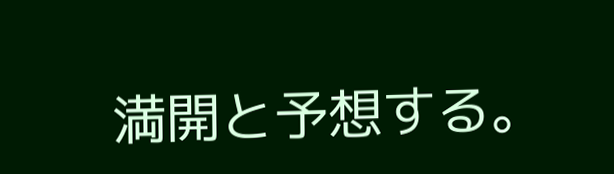満開と予想する。